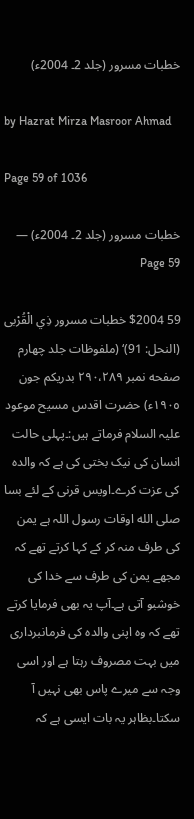خطبات مسرور (جلد 2۔ 2004ء)

by Hazrat Mirza Masroor Ahmad

Page 59 of 1036

خطبات مسرور (جلد 2۔ 2004ء) — Page 59

59 $2004 خطبات مسرور ذِي الْقُرْبى (النحل: 91)‘ (ملفوظات جلد چهارم صفحه نمبر ۲۹۰،۲۸۹ بدریکم جون ١٩٠٥ء) حضرت اقدس مسیح موعود علیہ السلام فرماتے ہیں:۔پہلی حالت انسان کی نیک بختی کی ہے کہ والدہ کی عزت کرے۔اویس قرنی کے لئے بسا صلى الله اوقات رسول اللہ ہے یمن کی طرف منہ کر کے کہا کرتے تھے کہ مجھے یمن کی طرف سے خدا کی خوشبو آتی ہے۔آپ یہ بھی فرمایا کرتے تھے کہ وہ اپنی والدہ کی فرمانبرداری میں بہت مصروف رہتا ہے اور اسی وجہ سے میرے پاس بھی نہیں آ سکتا۔بظاہر یہ بات ایسی ہے کہ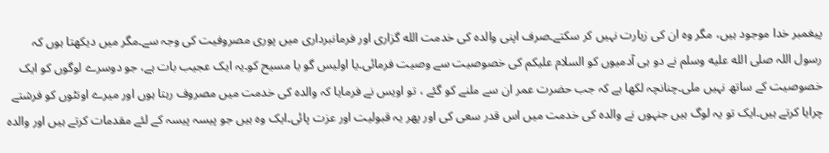پیغمبر خدا موجود ہیں، مگر وہ ان کی زیارت نہیں کر سکتے۔صرف اپنی والدہ کی خدمت الله گزاری اور فرمانبرداری میں پوری مصروفیت کی وجہ سے۔مگر میں دیکھتا ہوں کہ رسول اللہ صلى الله عليه وسلم نے دو ہی آدمیوں کو السلام علیکم کی خصوصیت سے وصیت فرمائی۔یا اولیس گو یا مسیح کو۔یہ ایک عجیب بات ہے، جو دوسرے لوگوں کو ایک خصوصیت کے ساتھ نہیں ملی۔چنانچہ لکھا ہے کہ جب حضرت عمر ان سے ملنے کو گئے ، تو اویس نے فرمایا کہ والدہ کی خدمت میں مصروف رہتا ہوں اور میرے اونٹوں کو فرشتے چرایا کرتے ہیں۔ایک تو یہ لوگ ہیں جنہوں نے والدہ کی خدمت میں اس قدر سعی کی اور پھر یہ قبولیت اور عزت پائی۔ایک وہ ہیں جو پیسہ پیسہ کے لئے مقدمات کرتے ہیں اور والدہ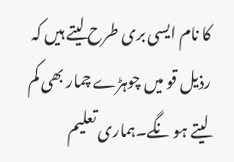کا نام ایسی بری طرح لیتے ہیں کہ رذیل قو میں چوہڑے چمار بھی کم لیتے ہو نگے۔ہماری تعلیم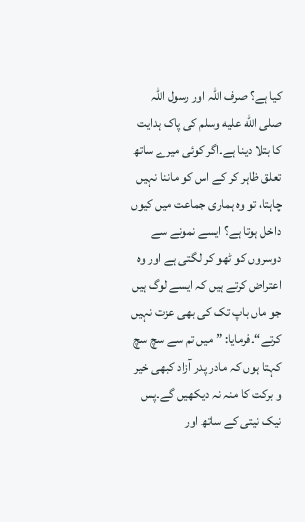کیا ہے؟ صرف اللہ اور رسول اللہ صلى الله عليه وسلم کی پاک ہدایت کا بتلا دینا ہے۔اگر کوئی میرے ساتھ تعلق ظاہر کر کے اس کو ماننا نہیں چاہتا، تو وہ ہماری جماعت میں کیوں داخل ہوتا ہے؟ ایسے نمونے سے دوسروں کو ٹھو کر لگتی ہے اور وہ اعتراض کرتے ہیں کہ ایسے لوگ ہیں جو ماں باپ تک کی بھی عزت نہیں کرتے“۔فرمایا: ”میں تم سے سچ سچ کہتا ہوں کہ مادر پدر آزاد کبھی خیر و برکت کا منہ نہ دیکھیں گے۔پس نیک نیتی کے ساتھ اور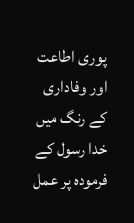پوری اطاعت اور وفاداری کے رنگ میں خدا رسول کے فرمودہ پر عمل